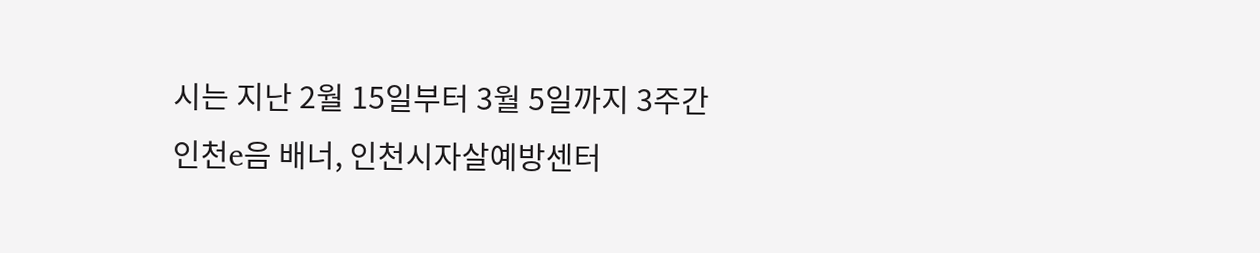시는 지난 2월 15일부터 3월 5일까지 3주간 인천e음 배너, 인천시자살예방센터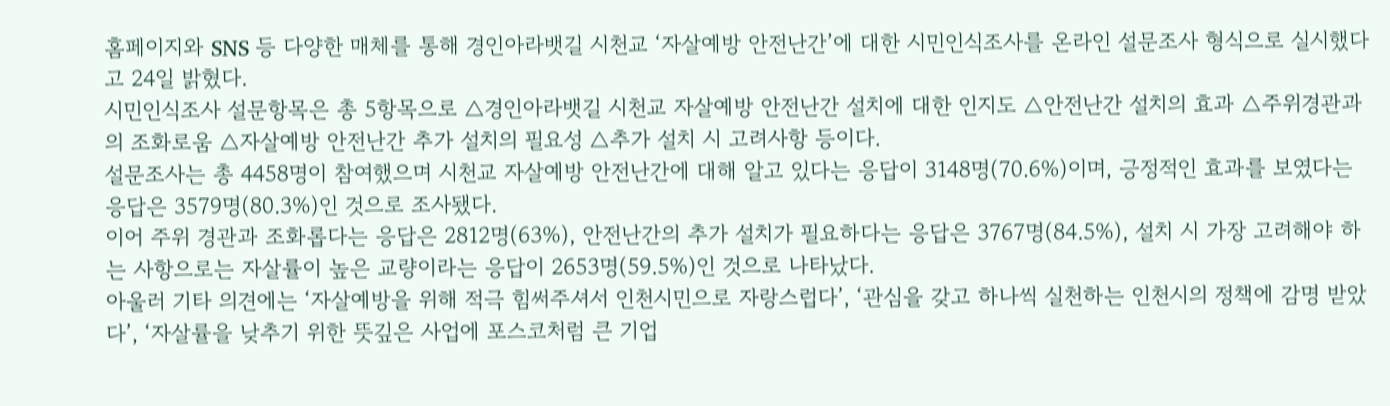홈페이지와 SNS 등 다양한 매체를 통해 경인아라뱃길 시천교 ‘자살예방 안전난간’에 대한 시민인식조사를 온라인 설문조사 형식으로 실시했다고 24일 밝혔다.
시민인식조사 설문항목은 총 5항목으로 △경인아라뱃길 시천교 자살예방 안전난간 설치에 대한 인지도 △안전난간 설치의 효과 △주위경관과의 조화로움 △자살예방 안전난간 추가 설치의 필요성 △추가 설치 시 고려사항 등이다.
설문조사는 총 4458명이 참여했으며 시천교 자살예방 안전난간에 대해 알고 있다는 응답이 3148명(70.6%)이며, 긍정적인 효과를 보였다는 응답은 3579명(80.3%)인 것으로 조사됐다.
이어 주위 경관과 조화롭다는 응답은 2812명(63%), 안전난간의 추가 설치가 필요하다는 응답은 3767명(84.5%), 설치 시 가장 고려해야 하는 사항으로는 자살률이 높은 교량이라는 응답이 2653명(59.5%)인 것으로 나타났다.
아울러 기타 의견에는 ‘자살예방을 위해 적극 힘써주셔서 인천시민으로 자랑스럽다’, ‘관심을 갖고 하나씩 실천하는 인천시의 정책에 감명 받았다’, ‘자살률을 낮추기 위한 뜻깊은 사업에 포스코처럼 큰 기업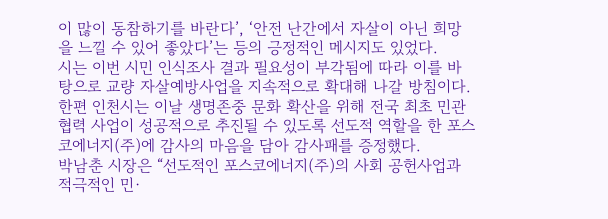이 많이 동참하기를 바란다’, ‘안전 난간에서 자살이 아닌 희망을 느낄 수 있어 좋았다’는 등의 긍정적인 메시지도 있었다.
시는 이번 시민 인식조사 결과 필요성이 부각됨에 따라 이를 바탕으로 교량 자살예방사업을 지속적으로 확대해 나갈 방침이다.
한편 인천시는 이날 생명존중 문화 확산을 위해 전국 최초 민관 협력 사업이 성공적으로 추진될 수 있도록 선도적 역할을 한 포스코에너지(주)에 감사의 마음을 담아 감사패를 증정했다.
박남춘 시장은 “선도적인 포스코에너지(주)의 사회 공헌사업과 적극적인 민·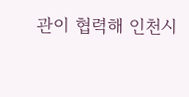관이 협력해 인천시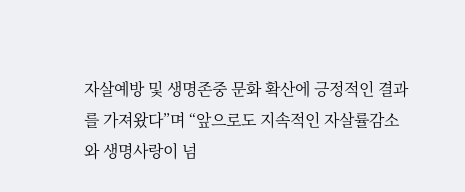자살예방 및 생명존중 문화 확산에 긍정적인 결과를 가져왔다”며 “앞으로도 지속적인 자살률감소와 생명사랑이 넘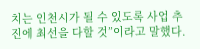치는 인천시가 될 수 있도록 사업 추진에 최선을 다할 것”이라고 말했다.